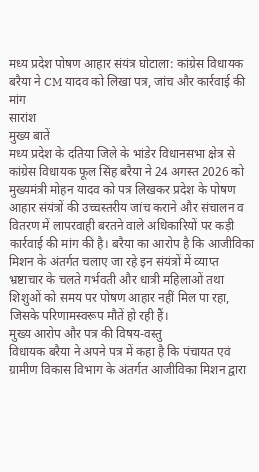मध्य प्रदेश पोषण आहार संयंत्र घोटाला: कांग्रेस विधायक बरैया ने CM यादव को लिखा पत्र, जांच और कार्रवाई की मांग
सारांश
मुख्य बातें
मध्य प्रदेश के दतिया जिले के भांडेर विधानसभा क्षेत्र से कांग्रेस विधायक फूल सिंह बरैया ने 24 अगस्त 2026 को मुख्यमंत्री मोहन यादव को पत्र लिखकर प्रदेश के पोषण आहार संयंत्रों की उच्चस्तरीय जांच कराने और संचालन व वितरण में लापरवाही बरतने वाले अधिकारियों पर कड़ी कार्रवाई की मांग की है। बरैया का आरोप है कि आजीविका मिशन के अंतर्गत चलाए जा रहे इन संयंत्रों में व्याप्त भ्रष्टाचार के चलते गर्भवती और धात्री महिलाओं तथा शिशुओं को समय पर पोषण आहार नहीं मिल पा रहा, जिसके परिणामस्वरूप मौतें हो रही हैं।
मुख्य आरोप और पत्र की विषय-वस्तु
विधायक बरैया ने अपने पत्र में कहा है कि पंचायत एवं ग्रामीण विकास विभाग के अंतर्गत आजीविका मिशन द्वारा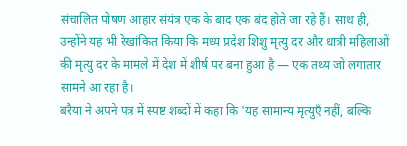संचालित पोषण आहार संयंत्र एक के बाद एक बंद होते जा रहे हैं। साथ ही, उन्होंने यह भी रेखांकित किया कि मध्य प्रदेश शिशु मृत्यु दर और धात्री महिलाओं की मृत्यु दर के मामले में देश में शीर्ष पर बना हुआ है — एक तथ्य जो लगातार सामने आ रहा है।
बरैया ने अपने पत्र में स्पष्ट शब्दों में कहा कि 'यह सामान्य मृत्युएँ नहीं, बल्कि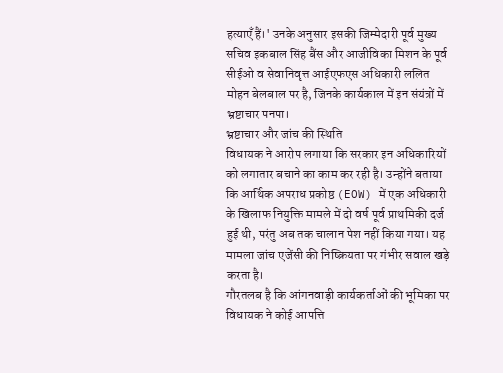हत्याएँ हैं।' उनके अनुसार इसकी जिम्मेदारी पूर्व मुख्य सचिव इकबाल सिंह बैंस और आजीविका मिशन के पूर्व सीईओ व सेवानिवृत्त आईएफएस अधिकारी ललित मोहन बेलबाल पर है, जिनके कार्यकाल में इन संयंत्रों में भ्रष्टाचार पनपा।
भ्रष्टाचार और जांच की स्थिति
विधायक ने आरोप लगाया कि सरकार इन अधिकारियों को लगातार बचाने का काम कर रही है। उन्होंने बताया कि आर्थिक अपराध प्रकोष्ठ (EOW) में एक अधिकारी के खिलाफ नियुक्ति मामले में दो वर्ष पूर्व प्राथमिकी दर्ज हुई थी, परंतु अब तक चालान पेश नहीं किया गया। यह मामला जांच एजेंसी की निष्क्रियता पर गंभीर सवाल खड़े करता है।
गौरतलब है कि आंगनवाड़ी कार्यकर्ताओं की भूमिका पर विधायक ने कोई आपत्ति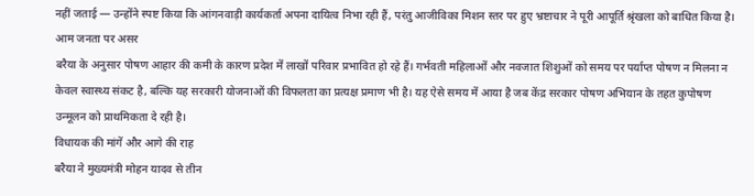नहीं जताई — उन्होंने स्पष्ट किया कि आंगनवाड़ी कार्यकर्ता अपना दायित्व निभा रही हैं, परंतु आजीविका मिशन स्तर पर हुए भ्रष्टाचार ने पूरी आपूर्ति श्रृंखला को बाधित किया है।
आम जनता पर असर
बरैया के अनुसार पोषण आहार की कमी के कारण प्रदेश में लाखों परिवार प्रभावित हो रहे हैं। गर्भवती महिलाओं और नवजात शिशुओं को समय पर पर्याप्त पोषण न मिलना न केवल स्वास्थ्य संकट है, बल्कि यह सरकारी योजनाओं की विफलता का प्रत्यक्ष प्रमाण भी है। यह ऐसे समय में आया है जब केंद्र सरकार पोषण अभियान के तहत कुपोषण उन्मूलन को प्राथमिकता दे रही है।
विधायक की मांगें और आगे की राह
बरैया ने मुख्यमंत्री मोहन यादव से तीन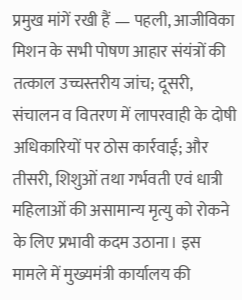प्रमुख मांगें रखी हैं — पहली, आजीविका मिशन के सभी पोषण आहार संयंत्रों की तत्काल उच्चस्तरीय जांच; दूसरी, संचालन व वितरण में लापरवाही के दोषी अधिकारियों पर ठोस कार्रवाई; और तीसरी, शिशुओं तथा गर्भवती एवं धात्री महिलाओं की असामान्य मृत्यु को रोकने के लिए प्रभावी कदम उठाना। इस मामले में मुख्यमंत्री कार्यालय की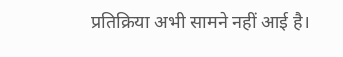प्रतिक्रिया अभी सामने नहीं आई है।